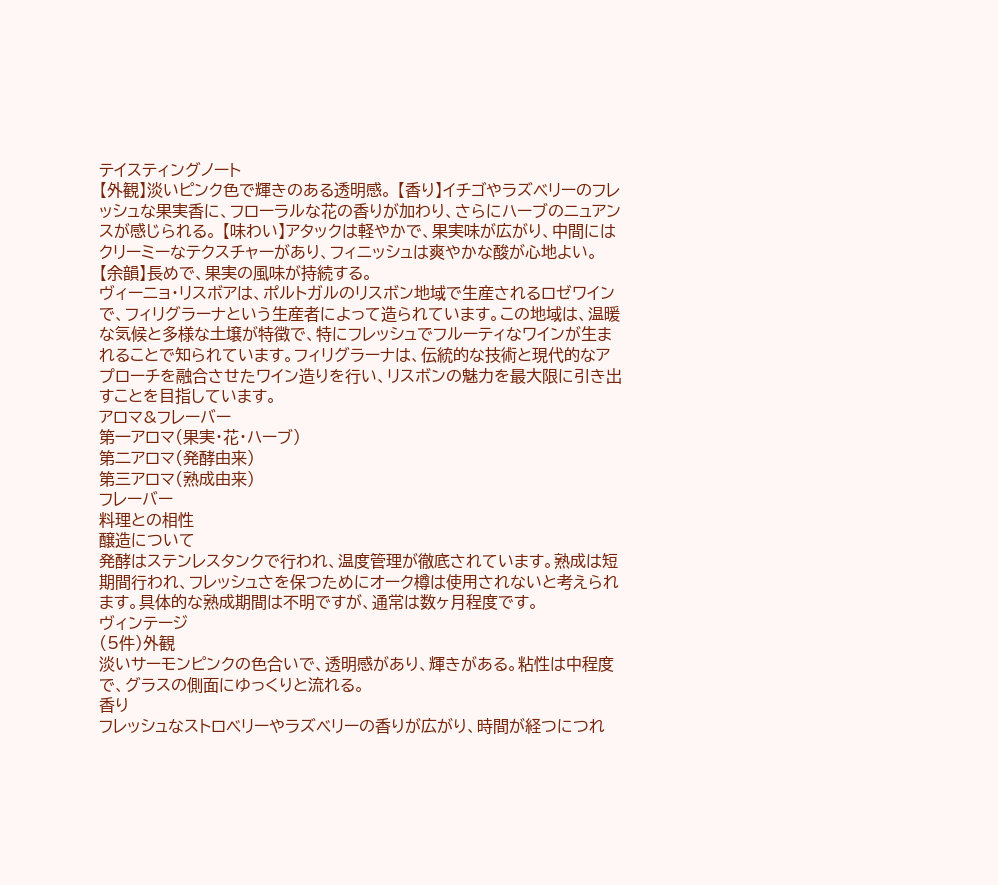テイスティングノート
【外観】淡いピンク色で輝きのある透明感。 【香り】イチゴやラズベリーのフレッシュな果実香に、フローラルな花の香りが加わり、さらにハーブのニュアンスが感じられる。 【味わい】アタックは軽やかで、果実味が広がり、中間にはクリーミーなテクスチャーがあり、フィニッシュは爽やかな酸が心地よい。 【余韻】長めで、果実の風味が持続する。
ヴィーニョ・リスボアは、ポルトガルのリスボン地域で生産されるロゼワインで、フィリグラーナという生産者によって造られています。この地域は、温暖な気候と多様な土壌が特徴で、特にフレッシュでフルーティなワインが生まれることで知られています。フィリグラーナは、伝統的な技術と現代的なアプローチを融合させたワイン造りを行い、リスボンの魅力を最大限に引き出すことを目指しています。
アロマ&フレーバー
第一アロマ(果実・花・ハーブ)
第二アロマ(発酵由来)
第三アロマ(熟成由来)
フレーバー
料理との相性
醸造について
発酵はステンレスタンクで行われ、温度管理が徹底されています。熟成は短期間行われ、フレッシュさを保つためにオーク樽は使用されないと考えられます。具体的な熟成期間は不明ですが、通常は数ヶ月程度です。
ヴィンテージ
(5件)外観
淡いサーモンピンクの色合いで、透明感があり、輝きがある。粘性は中程度で、グラスの側面にゆっくりと流れる。
香り
フレッシュなストロベリーやラズベリーの香りが広がり、時間が経つにつれ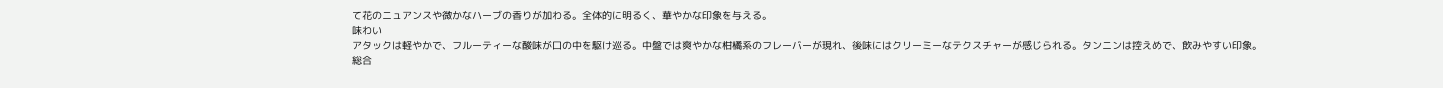て花のニュアンスや微かなハーブの香りが加わる。全体的に明るく、華やかな印象を与える。
味わい
アタックは軽やかで、フルーティーな酸味が口の中を駆け巡る。中盤では爽やかな柑橘系のフレーバーが現れ、後味にはクリーミーなテクスチャーが感じられる。タンニンは控えめで、飲みやすい印象。
総合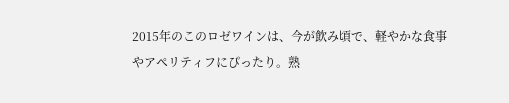2015年のこのロゼワインは、今が飲み頃で、軽やかな食事やアペリティフにぴったり。熟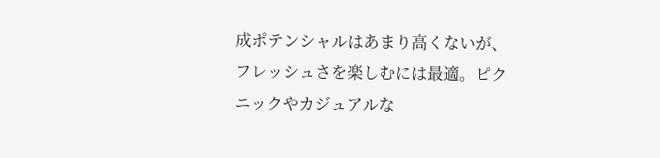成ポテンシャルはあまり高くないが、フレッシュさを楽しむには最適。ピクニックやカジュアルな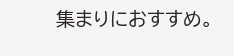集まりにおすすめ。